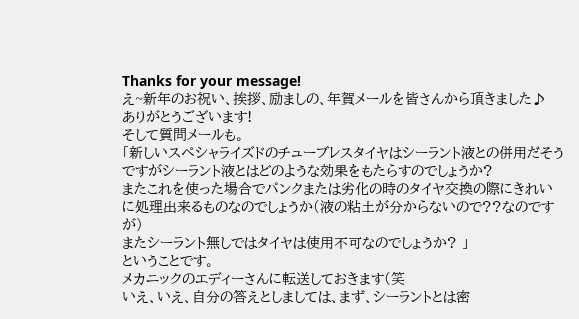Thanks for your message!
え~新年のお祝い、挨拶、励ましの、年賀メールを皆さんから頂きました♪
ありがとうございます!
そして質問メールも。
「新しいスペシャライズドのチューブレスタイヤはシーラント液との併用だそうですがシーラント液とはどのような効果をもたらすのでしょうか?
またこれを使った場合でパンクまたは劣化の時のタイヤ交換の際にきれいに処理出来るものなのでしょうか(液の粘土が分からないので??なのですが)
またシーラント無しではタイヤは使用不可なのでしょうか? 」
ということです。
メカニックのエディーさんに転送しておきます(笑
いえ、いえ、自分の答えとしましては、まず、シーラントとは密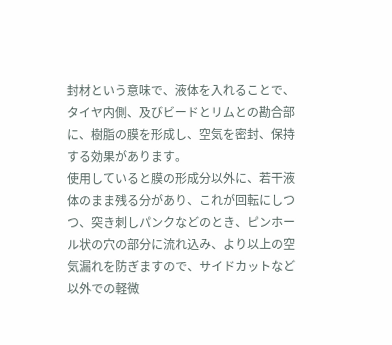封材という意味で、液体を入れることで、タイヤ内側、及びビードとリムとの勘合部に、樹脂の膜を形成し、空気を密封、保持する効果があります。
使用していると膜の形成分以外に、若干液体のまま残る分があり、これが回転にしつつ、突き刺しパンクなどのとき、ピンホール状の穴の部分に流れ込み、より以上の空気漏れを防ぎますので、サイドカットなど以外での軽微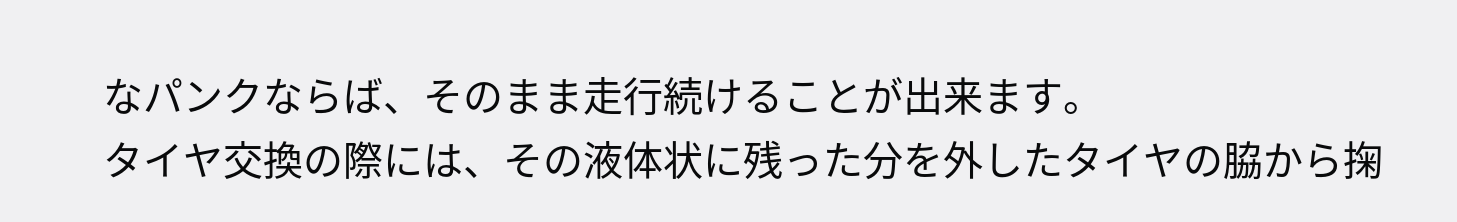なパンクならば、そのまま走行続けることが出来ます。
タイヤ交換の際には、その液体状に残った分を外したタイヤの脇から掬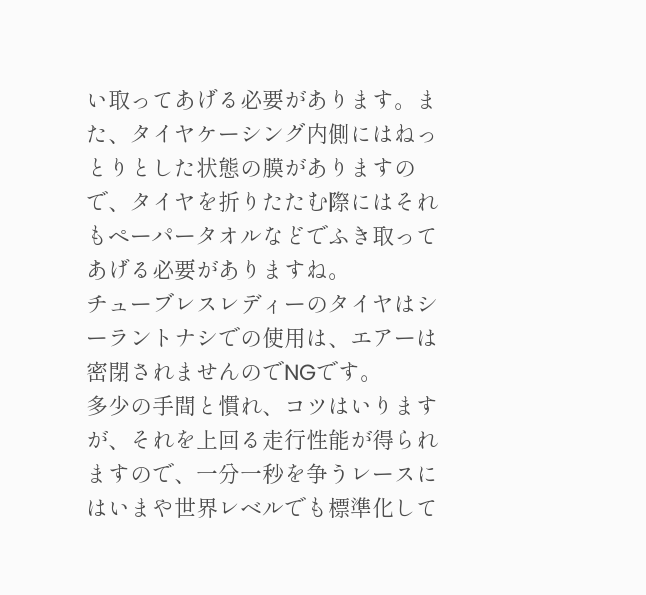い取ってあげる必要があります。また、タイヤケーシング内側にはねっとりとした状態の膜がありますので、タイヤを折りたたむ際にはそれもペーパータオルなどでふき取ってあげる必要がありますね。
チューブレスレディーのタイヤはシーラントナシでの使用は、エアーは密閉されませんのでNGです。
多少の手間と慣れ、コツはいりますが、それを上回る走行性能が得られますので、一分一秒を争うレースにはいまや世界レベルでも標準化して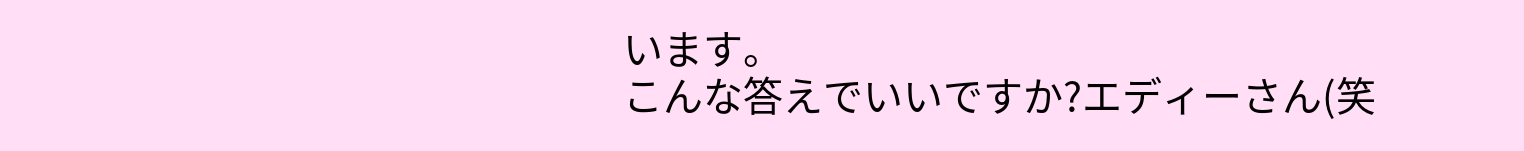います。
こんな答えでいいですか?エディーさん(笑